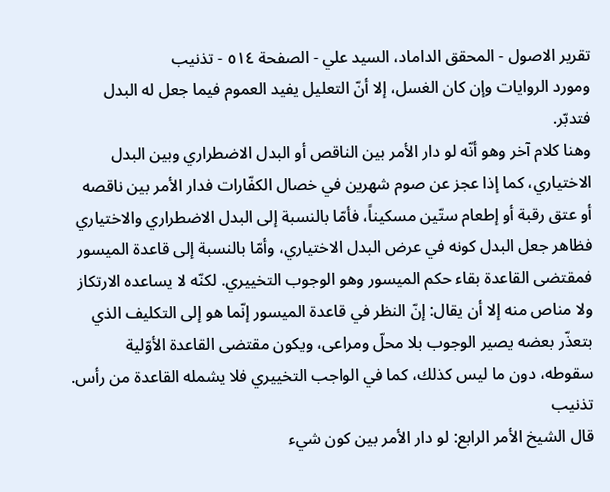تقریر الاصول - المحقق الداماد، السيد علي - الصفحة ٥١٤ - تذنيب
ومورد الروايات وإن كان الغسل، إلا أنّ التعليل يفيد العموم فيما جعل له البدل فتدبّر.
وهنا كلام آخر وهو أنّه لو دار الأمر بين الناقص أو البدل الاضطراري وبين البدل الاختياري، كما إذا عجز عن صوم شهرين في خصال الكفّارات فدار الأمر بين ناقصه أو عتق رقبة أو إطعام ستّين مسكيناً، فأمّا بالنسبة إلى البدل الاضطراري والاختياري فظاهر جعل البدل كونه في عرض البدل الاختياري، وأمّا بالنسبة إلى قاعدة الميسور فمقتضى القاعدة بقاء حكم الميسور وهو الوجوب التخييري. لكنّه لا يساعده الارتكاز ولا مناص منه إلا أن يقال: إنّ النظر في قاعدة الميسور إنّما هو إلى التكليف الذي بتعذّر بعضه يصير الوجوب بلا محلّ ومراعى، ويكون مقتضى القاعدة الأوّلية سقوطه، دون ما ليس كذلك، كما في الواجب التخييري فلا يشمله القاعدة من رأس.
تذنيب
قال الشيخ الأمر الرابع: لو دار الأمر بين كون شيء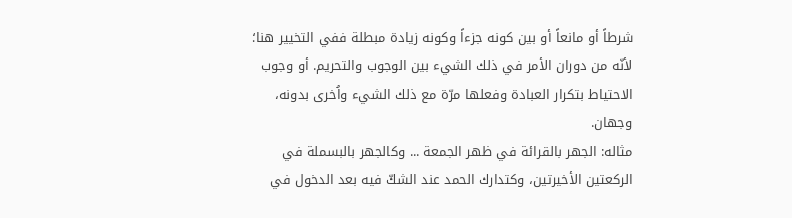شرطاً أو مانعاً أو بين كونه جزءاً وكونه زيادة مبطلة ففي التخيير هنا؛ لأنّه من دوران الأمر في ذلك الشيء بين الوجوب والتحريم. أو وجوب الاحتياط بتكرار العبادة وفعلها مرّة مع ذلك الشيء واُخرى بدونه، وجهان.
مثاله: الجهر بالقرائة في ظهر الجمعة ... وكالجهر بالبسملة في الركعتين الأخيرتين، وكتدارك الحمد عند الشكّ فيه بعد الدخول في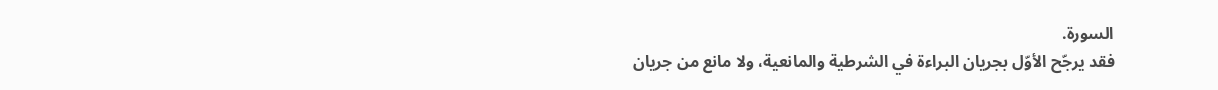السورة.
فقد يرجّح الأوّل بجريان البراءة في الشرطية والمانعية، ولا مانع من جريان